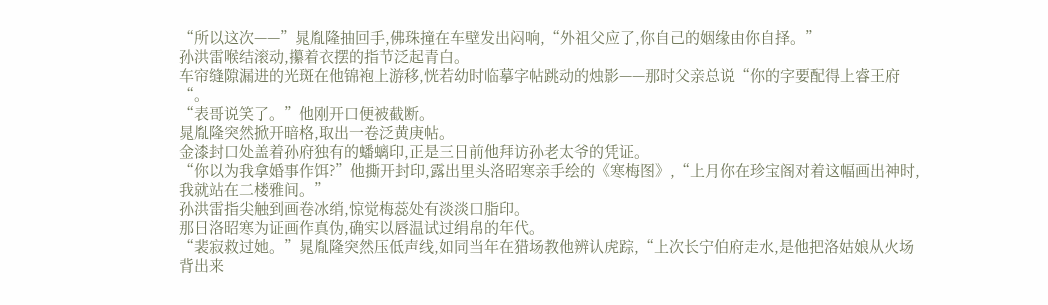“所以这次——”晁胤隆抽回手,佛珠撞在车壁发出闷响,“外祖父应了,你自己的姻缘由你自择。”
孙洪雷喉结滚动,攥着衣摆的指节泛起青白。
车帘缝隙漏进的光斑在他锦袍上游移,恍若幼时临摹字帖跳动的烛影——那时父亲总说“你的字要配得上睿王府“。
“表哥说笑了。”他刚开口便被截断。
晁胤隆突然掀开暗格,取出一卷泛黄庚帖。
金漆封口处盖着孙府独有的蟠螭印,正是三日前他拜访孙老太爷的凭证。
“你以为我拿婚事作饵?”他撕开封印,露出里头洛昭寒亲手绘的《寒梅图》,“上月你在珍宝阁对着这幅画出神时,我就站在二楼雅间。”
孙洪雷指尖触到画卷冰绡,惊觉梅蕊处有淡淡口脂印。
那日洛昭寒为证画作真伪,确实以唇温试过绢帛的年代。
“裴寂救过她。”晁胤隆突然压低声线,如同当年在猎场教他辨认虎踪,“上次长宁伯府走水,是他把洛姑娘从火场背出来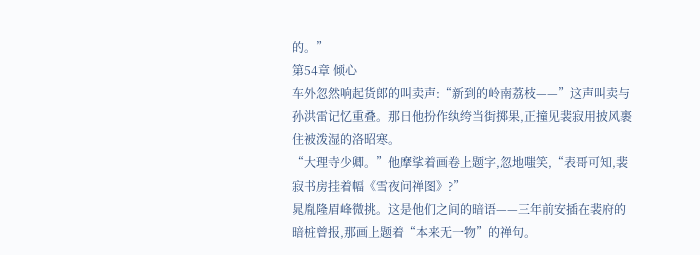的。”
第54章 倾心
车外忽然响起货郎的叫卖声:“新到的岭南荔枝——”这声叫卖与孙洪雷记忆重叠。那日他扮作纨绔当街掷果,正撞见裴寂用披风裹住被泼湿的洛昭寒。
“大理寺少卿。”他摩挲着画卷上题字,忽地嗤笑,“表哥可知,裴寂书房挂着幅《雪夜问禅图》?”
晁胤隆眉峰微挑。这是他们之间的暗语——三年前安插在裴府的暗桩曾报,那画上题着“本来无一物”的禅句。